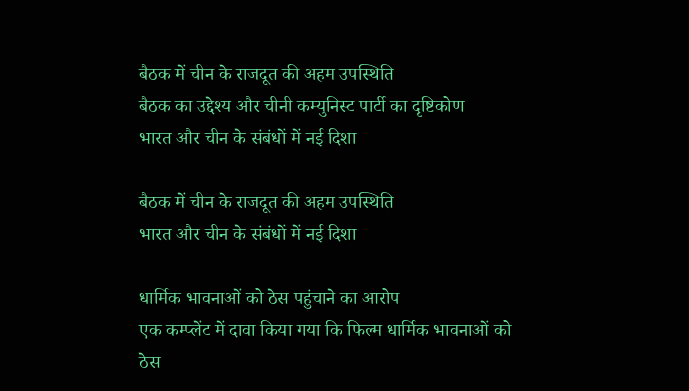बैठक में चीन के राजदूत की अहम उपस्थिति
बैठक का उद्देश्य और चीनी कम्युनिस्ट पार्टी का दृष्टिकोण
भारत और चीन के संबंधों में नई दिशा

बैठक में चीन के राजदूत की अहम उपस्थिति
भारत और चीन के संबंधों में नई दिशा

धार्मिक भावनाओं को ठेस पहुंचाने का आरोप
एक कम्प्लेंट में दावा किया गया कि फिल्म धार्मिक भावनाओं को ठेस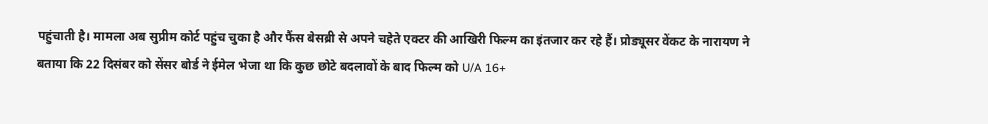पहुंचाती है। मामला अब सुप्रीम कोर्ट पहुंच चुका है और फैंस बेसब्री से अपने चहेते एक्टर की आखिरी फिल्म का इंतजार कर रहे हैं। प्रोड्यूसर वेंकट के नारायण ने बताया कि 22 दिसंबर को सेंसर बोर्ड ने ईमेल भेजा था कि कुछ छोटे बदलावों के बाद फिल्म को U/A 16+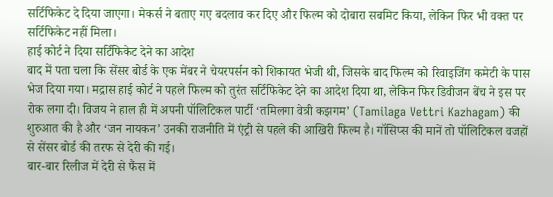सर्टिफिकेट दे दिया जाएगा। मेकर्स ने बताए गए बदलाव कर दिए और फिल्म को दोबारा सबमिट किया, लेकिन फिर भी वक्त पर सर्टिफिकेट नहीं मिला।
हाई कोर्ट ने दिया सर्टिफिकेट देने का आदेश
बाद में पता चला कि सेंसर बोर्ड के एक मेंबर ने चेयरपर्सन को शिकायत भेजी थी, जिसके बाद फिल्म को रिवाइजिंग कमेटी के पास भेज दिया गया। मद्रास हाई कोर्ट ने पहले फिल्म को तुरंत सर्टिफिकेट देने का आदेश दिया था, लेकिन फिर डिवीजन बेंच ने इस पर रोक लगा दी। विजय ने हाल ही में अपनी पॉलिटिकल पार्टी ‘तमिलगा वेत्री कझगम’ (Tamilaga Vettri Kazhagam) की शुरुआत की है और ‘जन नायकन’ उनकी राजनीति में एंट्री से पहले की आखिरी फिल्म है। गॉसिप्स की मानें तो पॉलिटिकल वजहों से सेंसर बोर्ड की तरफ से देरी की गई।
बार-बार रिलीज में देरी से फैंस में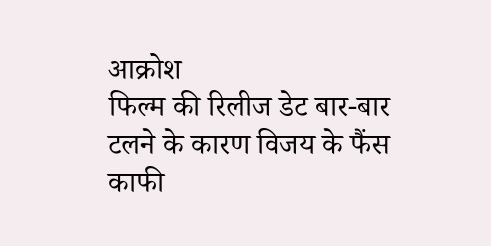आक्रोश
फिल्म की रिलीज डेट बार-बार टलने के कारण विजय के फैंस काफी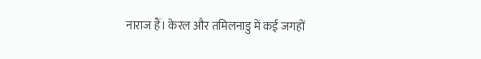नाराज हैं। केरल और तमिलनाडु में कई जगहों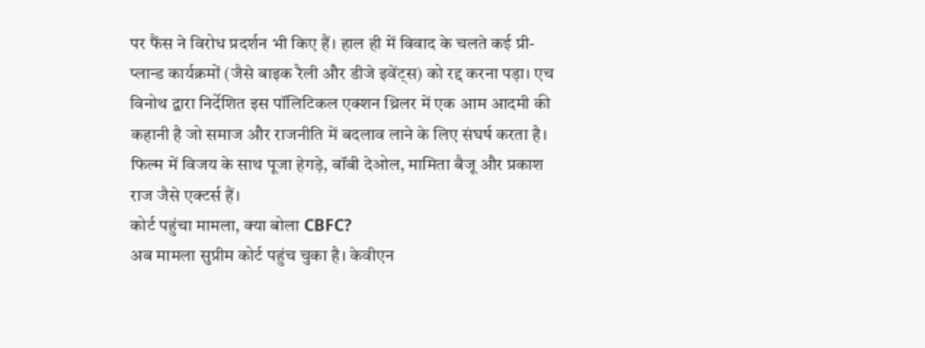पर फैंस ने विरोध प्रदर्शन भी किए हैं। हाल ही में विवाद के चलते कई प्री-प्लान्ड कार्यक्रमों (जैसे बाइक रैली और डीजे इवेंट्स) को रद्द करना पड़ा। एच विनोथ द्वारा निर्देशित इस पॉलिटिकल एक्शन थ्रिलर में एक आम आदमी की कहानी है जो समाज और राजनीति में बदलाव लाने के लिए संघर्ष करता है। फिल्म में विजय के साथ पूजा हेगड़े, बॉबी देओल, मामिता बैजू और प्रकाश राज जैसे एक्टर्स हैं।
कोर्ट पहुंचा मामला, क्या बोला CBFC?
अब मामला सुप्रीम कोर्ट पहुंच चुका है। केवीएन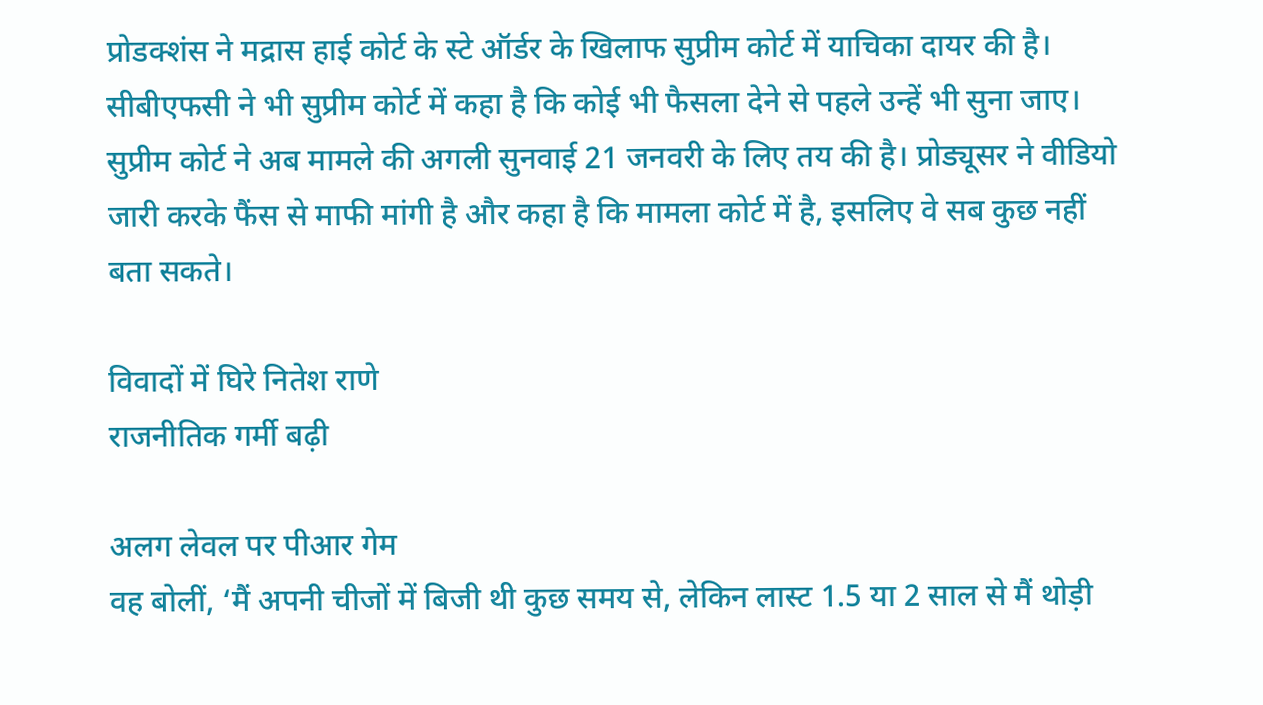प्रोडक्शंस ने मद्रास हाई कोर्ट के स्टे ऑर्डर के खिलाफ सुप्रीम कोर्ट में याचिका दायर की है। सीबीएफसी ने भी सुप्रीम कोर्ट में कहा है कि कोई भी फैसला देने से पहले उन्हें भी सुना जाए। सुप्रीम कोर्ट ने अब मामले की अगली सुनवाई 21 जनवरी के लिए तय की है। प्रोड्यूसर ने वीडियो जारी करके फैंस से माफी मांगी है और कहा है कि मामला कोर्ट में है, इसलिए वे सब कुछ नहीं बता सकते।

विवादों में घिरे नितेश राणे
राजनीतिक गर्मी बढ़ी

अलग लेवल पर पीआर गेम
वह बोलीं, ‘मैं अपनी चीजों में बिजी थी कुछ समय से, लेकिन लास्ट 1.5 या 2 साल से मैं थोड़ी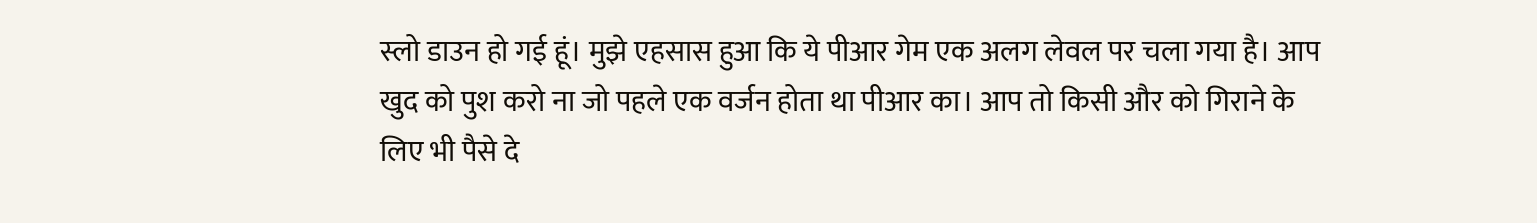स्लो डाउन हो गई हूं। मुझे एहसास हुआ कि ये पीआर गेम एक अलग लेवल पर चला गया है। आप खुद को पुश करो ना जो पहले एक वर्जन होता था पीआर का। आप तो किसी और को गिराने के लिए भी पैसे दे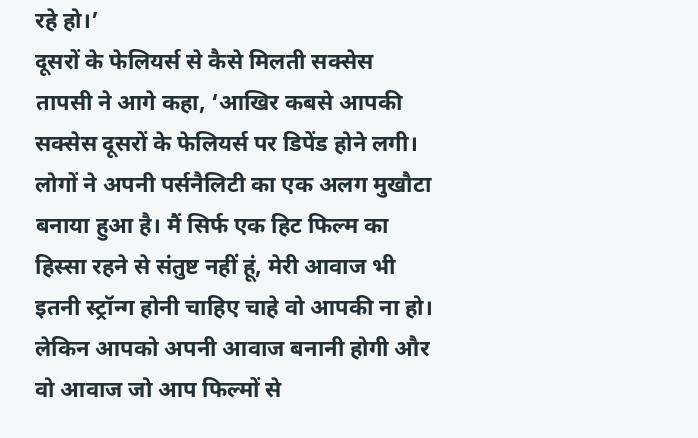रहे हो।’
दूसरों के फेलियर्स से कैसे मिलती सक्सेस
तापसी ने आगे कहा, ‘आखिर कबसे आपकी सक्सेस दूसरों के फेलियर्स पर डिपेंड होने लगी। लोगों ने अपनी पर्सनैलिटी का एक अलग मुखौटा बनाया हुआ है। मैं सिर्फ एक हिट फिल्म का हिस्सा रहने से संतुष्ट नहीं हूं, मेरी आवाज भी इतनी स्ट्रॉन्ग होनी चाहिए चाहे वो आपकी ना हो। लेकिन आपको अपनी आवाज बनानी होगी और वो आवाज जो आप फिल्मों से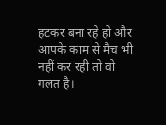हटकर बना रहे हो और आपके काम से मैच भी नहीं कर रही तो वो गलत है।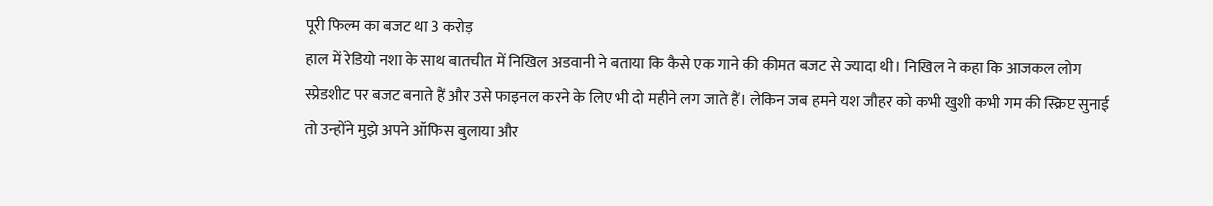पूरी फिल्म का बजट था 3 करोड़
हाल में रेडियो नशा के साथ बातचीत में निखिल अडवानी ने बताया कि कैसे एक गाने की कीमत बजट से ज्यादा थी। निखिल ने कहा कि आजकल लोग स्प्रेडशीट पर बजट बनाते हैं और उसे फाइनल करने के लिए भी दो महीने लग जाते हैं। लेकिन जब हमने यश जौहर को कभी खुशी कभी गम की स्क्रिप्ट सुनाई तो उन्होंने मुझे अपने ऑफिस बुलाया और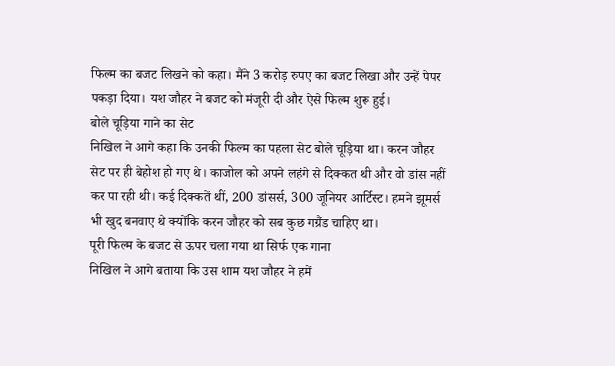फिल्म का बजट लिखने को कहा। मैंने 3 करोड़ रुपए का बजट लिखा और उन्हें पेपर पकड़ा दिया। यश जौहर ने बजट को मंजूरी दी और ऐसे फिल्म शुरू हुई।
बोले चूड़िया गाने का सेट
निखिल ने आगे कहा कि उनकी फिल्म का पहला सेट बोले चूड़िया था। करन जौहर सेट पर ही बेहोश हो गए थे। काजोल को अपने लहंगे से दिक्कत थी और वो डांस नहीं कर पा रही थी। कई दिक्कतें थीं, 200 डांसर्स, 300 जूनियर आर्टिस्ट। हमने झूमर्स भी खुद बनवाए थे क्योंकि करन जौहर को सब कुछ गग्रैंड चाहिए था।
पूरी फिल्म के बजट से ऊपर चला गया था सिर्फ एक गाना
निखिल ने आगे बताया कि उस शाम यश जौहर ने हमें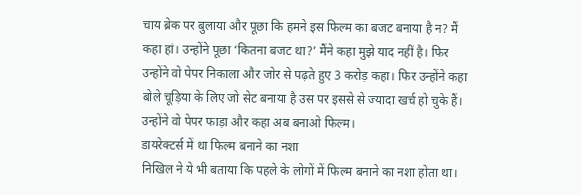चाय ब्रेक पर बुलाया और पूछा कि हमने इस फिल्म का बजट बनाया है न? मैं कहा हां। उन्होंने पूछा ‘कितना बजट था?’ मैंने कहा मुझे याद नहीं है। फिर उन्होंने वो पेपर निकाला और जोर से पढ़ते हुए 3 करोड़ कहा। फिर उन्होंने कहा बोले चूड़िया के लिए जो सेट बनाया है उस पर इससे से ज्यादा खर्च हो चुके हैं। उन्होंने वो पेपर फाड़ा और कहा अब बनाओ फिल्म।
डायरेक्टर्स में था फिल्म बनाने का नशा
निखिल ने ये भी बताया कि पहले के लोगों में फिल्म बनाने का नशा होता था।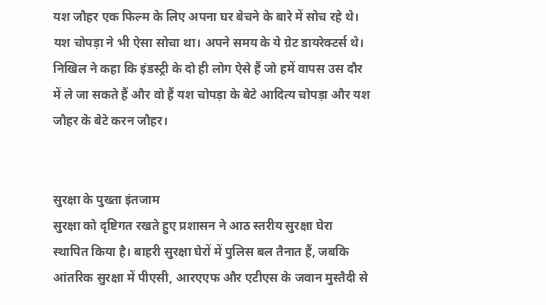यश जौहर एक फिल्म के लिए अपना घर बेचने के बारे में सोच रहे थे। यश चोपड़ा ने भी ऐसा सोचा था। अपने समय के ये ग्रेट डायरेक्टर्स थे। निखिल ने कहा कि इंडस्ट्री के दो ही लोग ऐसे हैं जो हमें वापस उस दौर में ले जा सकते हैं और वो हैं यश चोपड़ा के बेटे आदित्य चोपड़ा और यश जौहर के बेटे करन जौहर।


सुरक्षा के पुख्ता इंतजाम
सुरक्षा को दृष्टिगत रखते हुए प्रशासन ने आठ स्तरीय सुरक्षा घेरा स्थापित किया है। बाहरी सुरक्षा घेरों में पुलिस बल तैनात हैं, जबकि आंतरिक सुरक्षा में पीएसी, आरएएफ और एटीएस के जवान मुस्तैदी से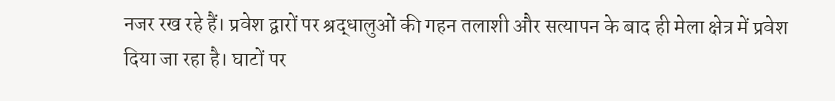नजर रख रहे हैं। प्रवेश द्वारों पर श्रद्धालुओं की गहन तलाशी और सत्यापन के बाद ही मेला क्षेत्र में प्रवेश दिया जा रहा है। घाटों पर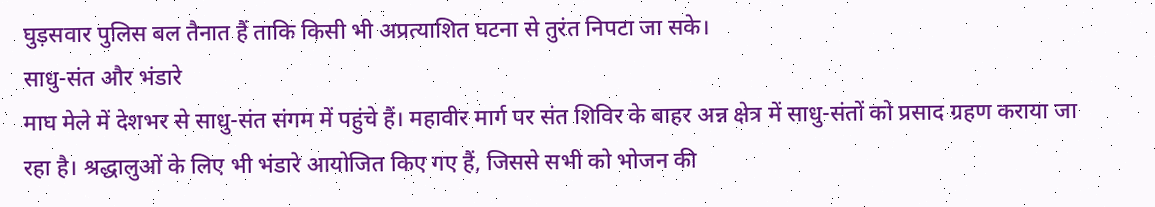घुड़सवार पुलिस बल तैनात हैं ताकि किसी भी अप्रत्याशित घटना से तुरंत निपटा जा सके।
साधु-संत और भंडारे
माघ मेले में देशभर से साधु-संत संगम में पहुंचे हैं। महावीर मार्ग पर संत शिविर के बाहर अन्न क्षेत्र में साधु-संतों को प्रसाद ग्रहण कराया जा रहा है। श्रद्धालुओं के लिए भी भंडारे आयोजित किए गए हैं, जिससे सभी को भोजन की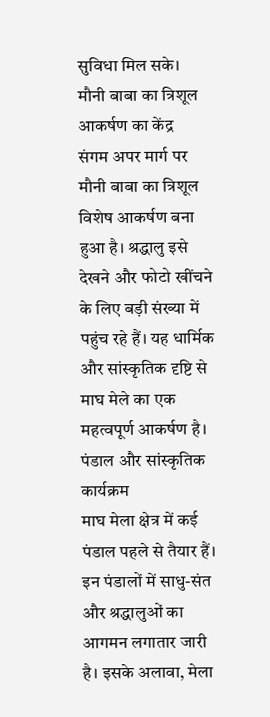सुविधा मिल सके।
मौनी बाबा का त्रिशूल आकर्षण का केंद्र
संगम अपर मार्ग पर मौनी बाबा का त्रिशूल विशेष आकर्षण बना हुआ है। श्रद्धालु इसे देखने और फोटो खींचने के लिए बड़ी संख्या में पहुंच रहे हैं। यह धार्मिक और सांस्कृतिक दृष्टि से माघ मेले का एक महत्वपूर्ण आकर्षण है।
पंडाल और सांस्कृतिक कार्यक्रम
माघ मेला क्षेत्र में कई पंडाल पहले से तैयार हैं। इन पंडालों में साधु-संत और श्रद्धालुओं का आगमन लगातार जारी है। इसके अलावा, मेला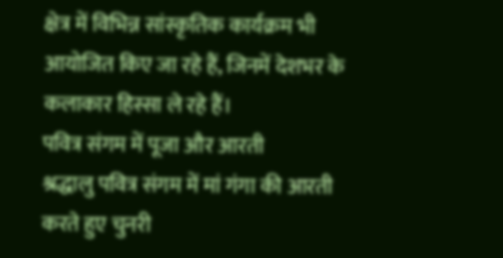क्षेत्र में विभिन्न सांस्कृतिक कार्यक्रम भी आयोजित किए जा रहे हैं, जिनमें देशभर के कलाकार हिस्सा ले रहे हैं।
पवित्र संगम में पूजा और आरती
श्रद्धालु पवित्र संगम में मां गंगा की आरती करते हुए चुनरी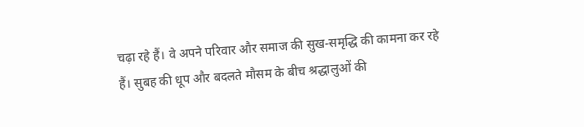चढ़ा रहे हैं। वे अपने परिवार और समाज की सुख-समृद्धि की कामना कर रहे हैं। सुबह की धूप और बदलते मौसम के बीच श्रद्धालुओं की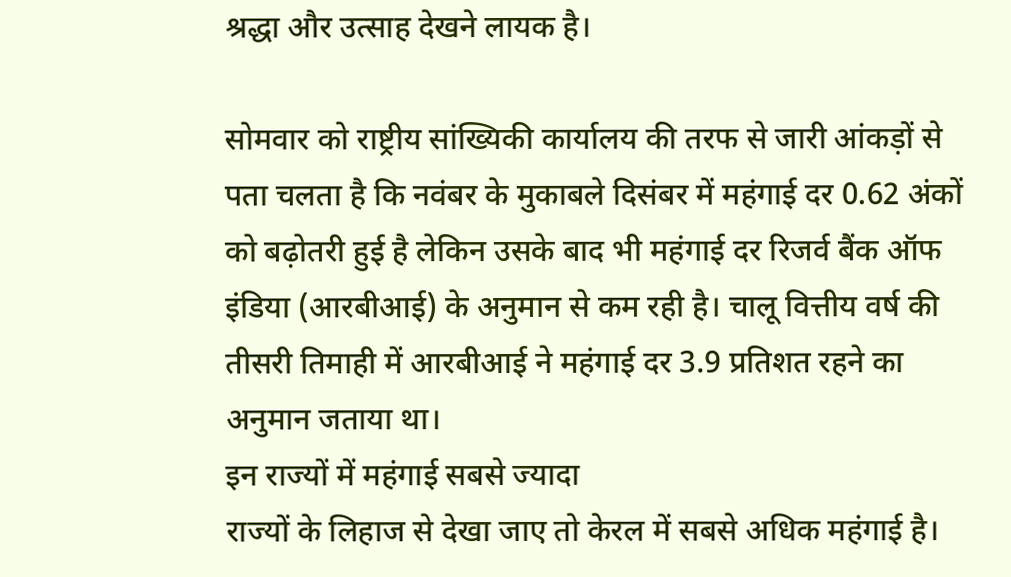श्रद्धा और उत्साह देखने लायक है।

सोमवार को राष्ट्रीय सांख्यिकी कार्यालय की तरफ से जारी आंकड़ों से पता चलता है कि नवंबर के मुकाबले दिसंबर में महंगाई दर 0.62 अंकों को बढ़ोतरी हुई है लेकिन उसके बाद भी महंगाई दर रिजर्व बैंक ऑफ इंडिया (आरबीआई) के अनुमान से कम रही है। चालू वित्तीय वर्ष की तीसरी तिमाही में आरबीआई ने महंगाई दर 3.9 प्रतिशत रहने का अनुमान जताया था।
इन राज्यों में महंगाई सबसे ज्यादा
राज्यों के लिहाज से देखा जाए तो केरल में सबसे अधिक महंगाई है।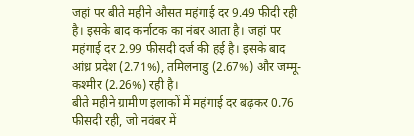जहां पर बीते महीने औसत महंगाई दर 9.49 फीदी रही है। इसके बाद कर्नाटक का नंबर आता है। जहां पर महंगाई दर 2.99 फीसदी दर्ज की हई है। इसके बाद आंध्र प्रदेश (2.71%), तमिलनाडु (2.67%) और जम्मू-कश्मीर (2.26%) रही है।
बीते महीने ग्रामीण इलाकों में महंगाई दर बढ़कर 0.76 फीसदी रही, जो नवंबर में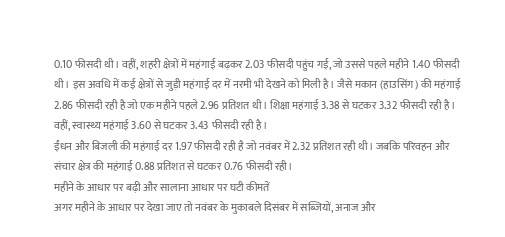0.10 फीसदी थी। वहीं, शहरी क्षेत्रों में महंगाई बढ़कर 2.03 फीसदी पहुंच गई, जो उससे पहले महीने 1.40 फीसदी थी। इस अवधि में कई क्षेत्रों से जुड़ी महंगाई दर में नरमी भी देखने को मिली है। जैसे मकान (हाउसिंग) की महंगाई 2.86 फीसदी रही है जो एक महीने पहले 2.96 प्रतिशत थी। शिक्षा महंगाई 3.38 से घटकर 3.32 फीसदी रही है। वहीं, स्वास्थ्य महंगाई 3.60 से घटकर 3.43 फीसदी रही है।
ईंधन और बिजली की महंगाई दर 1.97 फीसदी रही है जो नवंबर में 2.32 प्रतिशत रही थी। जबकि परिवहन और संचार क्षेत्र की महंगाई 0.88 प्रतिशत से घटकर 0.76 फीसदी रही।
महीने के आधार पर बढ़ी और सालाना आधार पर घटी कीमतें
अगर महीने के आधार पर देखा जाए तो नवंबर के मुकाबले दिसंबर में सब्जियों, अनाज और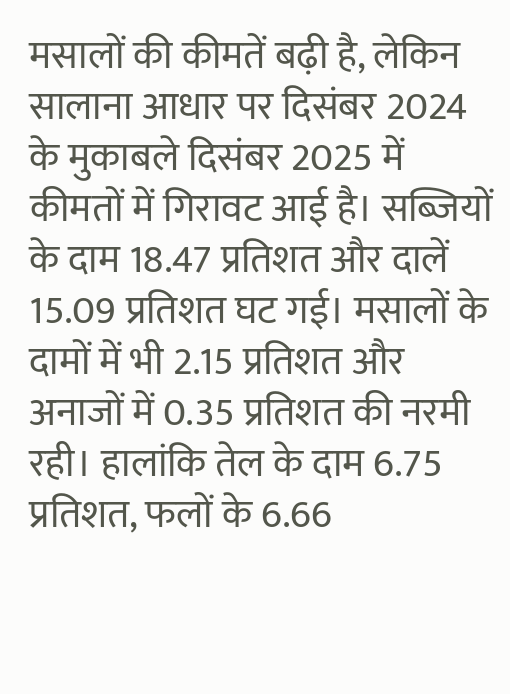मसालों की कीमतें बढ़ी है, लेकिन सालाना आधार पर दिसंबर 2024 के मुकाबले दिसंबर 2025 में कीमतों में गिरावट आई है। सब्जियों के दाम 18.47 प्रतिशत और दालें 15.09 प्रतिशत घट गई। मसालों के दामों में भी 2.15 प्रतिशत और अनाजों में 0.35 प्रतिशत की नरमी रही। हालांकि तेल के दाम 6.75 प्रतिशत, फलों के 6.66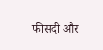फीसदी और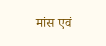मांस एवं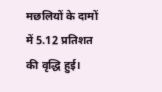मछलियों के दामों में 5.12 प्रतिशत की वृद्धि हुई।